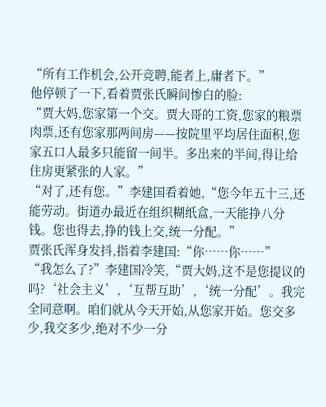“所有工作机会,公开竞聘,能者上,庸者下。”
他停顿了一下,看着贾张氏瞬间惨白的脸:
“贾大妈,您家第一个交。贾大哥的工资,您家的粮票肉票,还有您家那两间房——按院里平均居住面积,您家五口人最多只能留一间半。多出来的半间,得让给住房更紧张的人家。”
“对了,还有您。”李建国看着她,“您今年五十三,还能劳动。街道办最近在组织糊纸盒,一天能挣八分钱。您也得去,挣的钱上交,统一分配。”
贾张氏浑身发抖,指着李建国:“你……你……”
“我怎么了?”李建国冷笑,“贾大妈,这不是您提议的吗?‘社会主义’,‘互帮互助’,‘统一分配’。我完全同意啊。咱们就从今天开始,从您家开始。您交多少,我交多少,绝对不少一分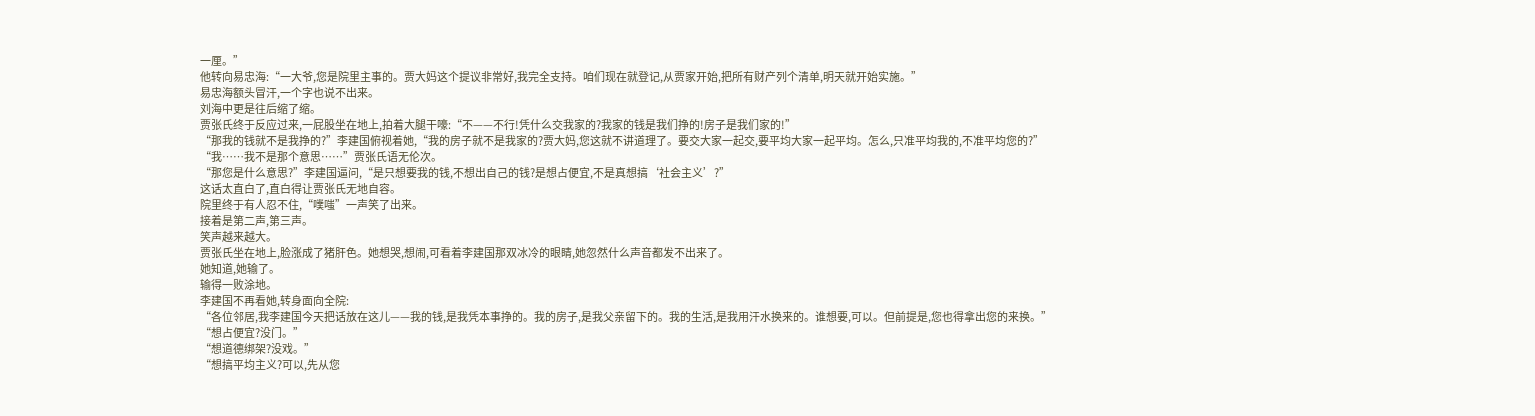一厘。”
他转向易忠海:“一大爷,您是院里主事的。贾大妈这个提议非常好,我完全支持。咱们现在就登记,从贾家开始,把所有财产列个清单,明天就开始实施。”
易忠海额头冒汗,一个字也说不出来。
刘海中更是往后缩了缩。
贾张氏终于反应过来,一屁股坐在地上,拍着大腿干嚎:“不——不行!凭什么交我家的?我家的钱是我们挣的!房子是我们家的!”
“那我的钱就不是我挣的?”李建国俯视着她,“我的房子就不是我家的?贾大妈,您这就不讲道理了。要交大家一起交,要平均大家一起平均。怎么,只准平均我的,不准平均您的?”
“我……我不是那个意思……”贾张氏语无伦次。
“那您是什么意思?”李建国逼问,“是只想要我的钱,不想出自己的钱?是想占便宜,不是真想搞‘社会主义’?”
这话太直白了,直白得让贾张氏无地自容。
院里终于有人忍不住,“噗嗤”一声笑了出来。
接着是第二声,第三声。
笑声越来越大。
贾张氏坐在地上,脸涨成了猪肝色。她想哭,想闹,可看着李建国那双冰冷的眼睛,她忽然什么声音都发不出来了。
她知道,她输了。
输得一败涂地。
李建国不再看她,转身面向全院:
“各位邻居,我李建国今天把话放在这儿——我的钱,是我凭本事挣的。我的房子,是我父亲留下的。我的生活,是我用汗水换来的。谁想要,可以。但前提是,您也得拿出您的来换。”
“想占便宜?没门。”
“想道德绑架?没戏。”
“想搞平均主义?可以,先从您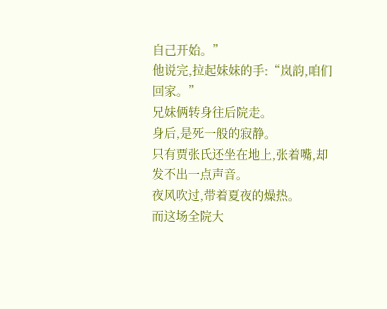自己开始。”
他说完,拉起妹妹的手:“岚韵,咱们回家。”
兄妹俩转身往后院走。
身后,是死一般的寂静。
只有贾张氏还坐在地上,张着嘴,却发不出一点声音。
夜风吹过,带着夏夜的燥热。
而这场全院大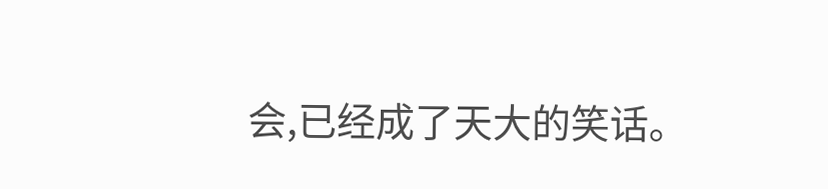会,已经成了天大的笑话。